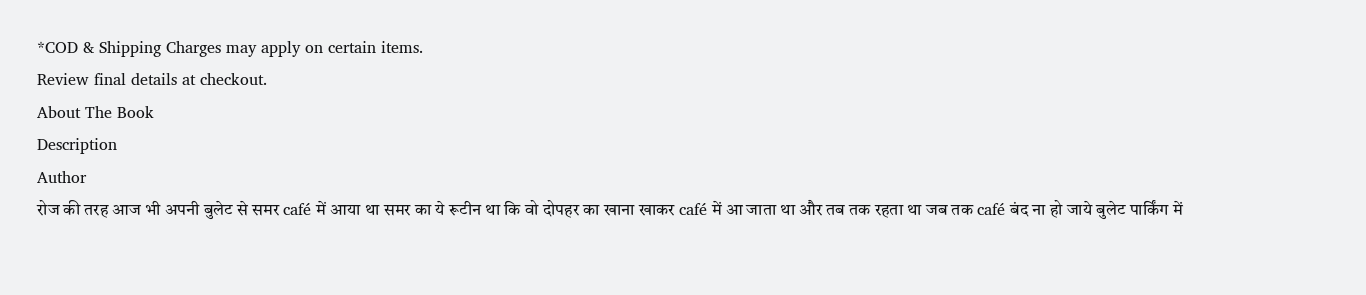*COD & Shipping Charges may apply on certain items.
Review final details at checkout.
About The Book
Description
Author
रोज की तरह आज भी अपनी बुलेट से समर café में आया था समर का ये रूटीन था कि वो दोपहर का खाना खाकर café में आ जाता था और तब तक रहता था जब तक café बंद ना हो जाये बुलेट पार्किंग में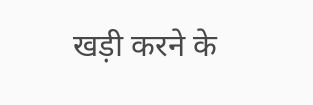खड़ी करने के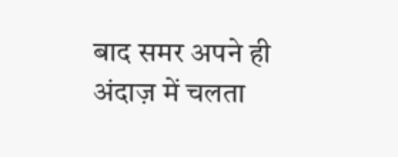बाद समर अपने ही अंदाज़ में चलता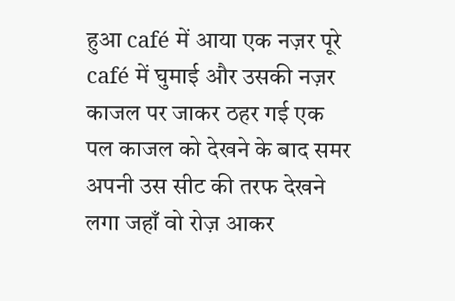हुआ café में आया एक नज़र पूरे café में घुमाई और उसकी नज़र काजल पर जाकर ठहर गई एक पल काजल को देखने के बाद समर अपनी उस सीट की तरफ देखने लगा जहाँ वो रोज़ आकर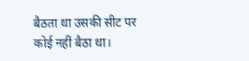बैठता था उसकी सीट पर कोई नहीं बैठा था।